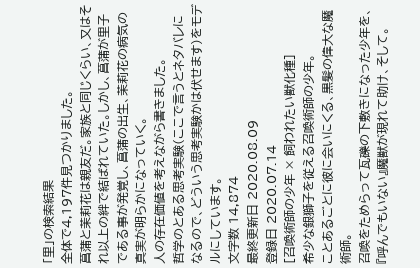「里」の検索結果
全体で4,197件見つかりました。
菖蒲と茉莉花は親友だ。家族と同じくらい、又はそれ以上の絆で結ばれていた。しかし、菖蒲が里子である事が発覚し、菖蒲の出生、茉莉花の病気の真実が明らかになっていく。
人の存在価値を考えながら書きました。
哲学のとある思考実験(ここで言うとネタバレになるので、どういう思考実験かは伏せます)をモデルにしています。
文字数 14,874
最終更新日 2020.08.09
登録日 2020.07.14
[召喚術師の少年 × 飼われたい獣化種]
希少な銀獅子を従える召喚術師の少年。
ことあるごとに彼に会いにくる、黒髪の偉大な魔術師。
召喚をためらって瓦礫の下敷きになった少年を、『呼んでもいない』魔獣が現れて助け、そして。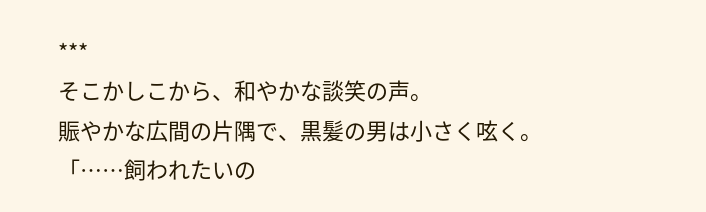***
そこかしこから、和やかな談笑の声。
賑やかな広間の片隅で、黒髪の男は小さく呟く。
「……飼われたいの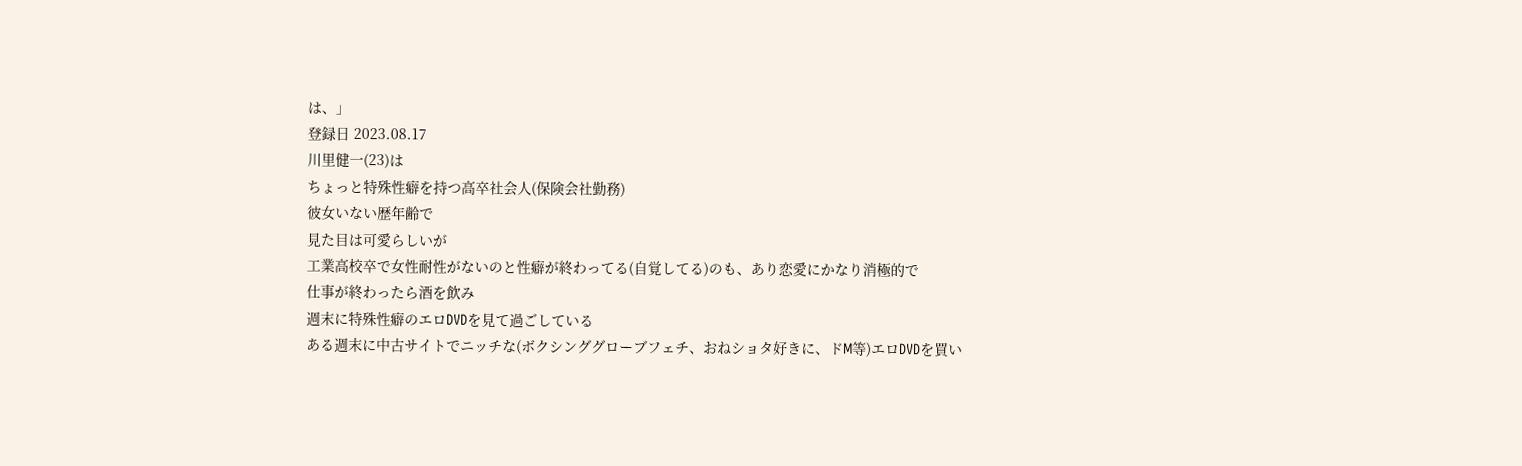は、」
登録日 2023.08.17
川里健一(23)は
ちょっと特殊性癖を持つ高卒社会人(保険会社勤務)
彼女いない歴年齢で
見た目は可愛らしいが
工業高校卒で女性耐性がないのと性癖が終わってる(自覚してる)のも、あり恋愛にかなり消極的で
仕事が終わったら酒を飲み
週末に特殊性癖のエロDVDを見て過ごしている
ある週末に中古サイトでニッチな(ボクシンググローブフェチ、おねショタ好きに、ドM等)エロDVDを買い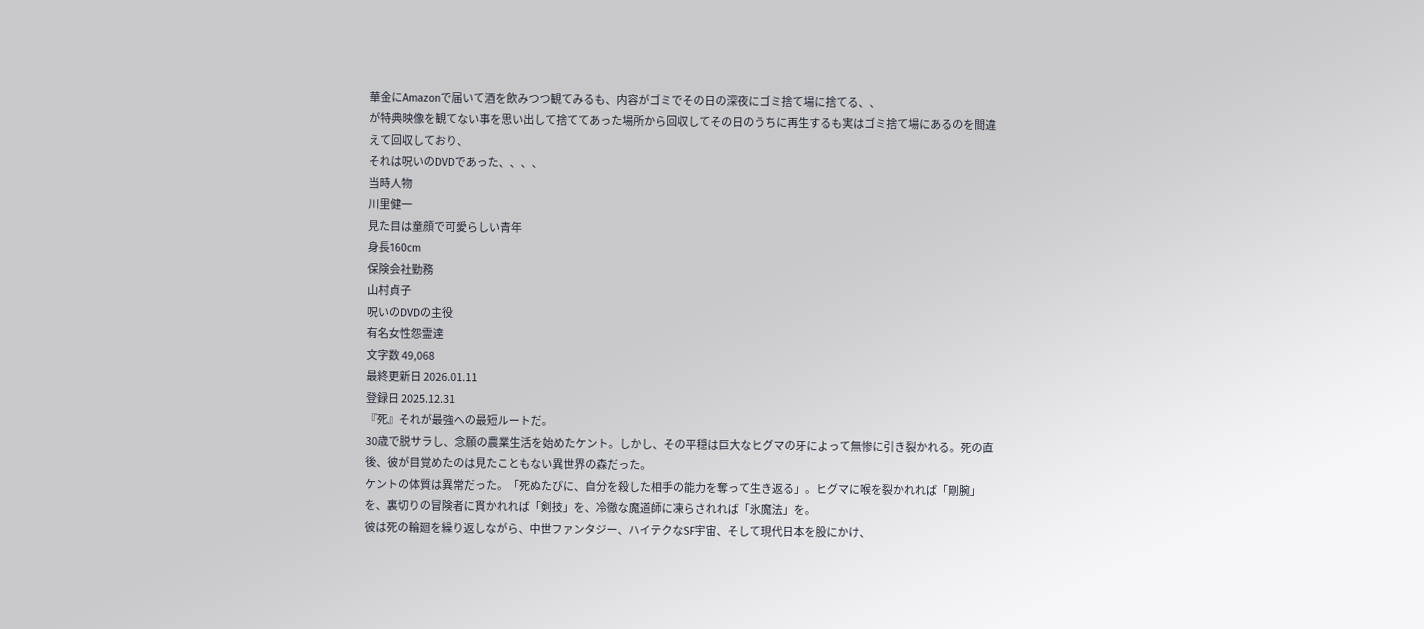華金にAmazonで届いて酒を飲みつつ観てみるも、内容がゴミでその日の深夜にゴミ捨て場に捨てる、、
が特典映像を観てない事を思い出して捨ててあった場所から回収してその日のうちに再生するも実はゴミ捨て場にあるのを間違えて回収しており、
それは呪いのDVDであった、、、、
当時人物
川里健一
見た目は童顔で可愛らしい青年
身長160cm
保険会社勤務
山村貞子
呪いのDVDの主役
有名女性怨霊達
文字数 49,068
最終更新日 2026.01.11
登録日 2025.12.31
『死』それが最強への最短ルートだ。
30歳で脱サラし、念願の農業生活を始めたケント。しかし、その平穏は巨大なヒグマの牙によって無惨に引き裂かれる。死の直後、彼が目覚めたのは見たこともない異世界の森だった。
ケントの体質は異常だった。「死ぬたびに、自分を殺した相手の能力を奪って生き返る」。ヒグマに喉を裂かれれば「剛腕」を、裏切りの冒険者に貫かれれば「剣技」を、冷徹な魔道師に凍らされれば「氷魔法」を。
彼は死の輪廻を繰り返しながら、中世ファンタジー、ハイテクなSF宇宙、そして現代日本を股にかけ、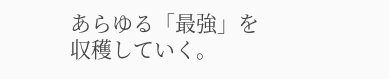あらゆる「最強」を収穫していく。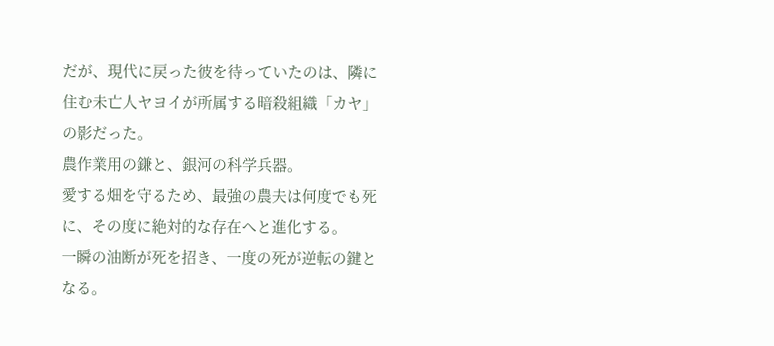だが、現代に戻った彼を待っていたのは、隣に住む未亡人ヤヨイが所属する暗殺組織「カヤ」の影だった。
農作業用の鎌と、銀河の科学兵器。
愛する畑を守るため、最強の農夫は何度でも死に、その度に絶対的な存在へと進化する。
一瞬の油断が死を招き、一度の死が逆転の鍵となる。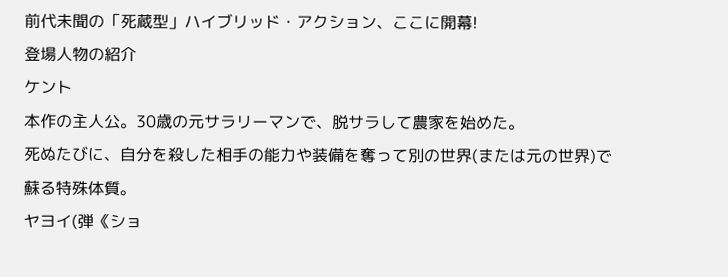前代未聞の「死蔵型」ハイブリッド・アクション、ここに開幕!
登場人物の紹介
ケント
本作の主人公。30歳の元サラリーマンで、脱サラして農家を始めた。
死ぬたびに、自分を殺した相手の能力や装備を奪って別の世界(または元の世界)で蘇る特殊体質。
ヤヨイ(弾《ショ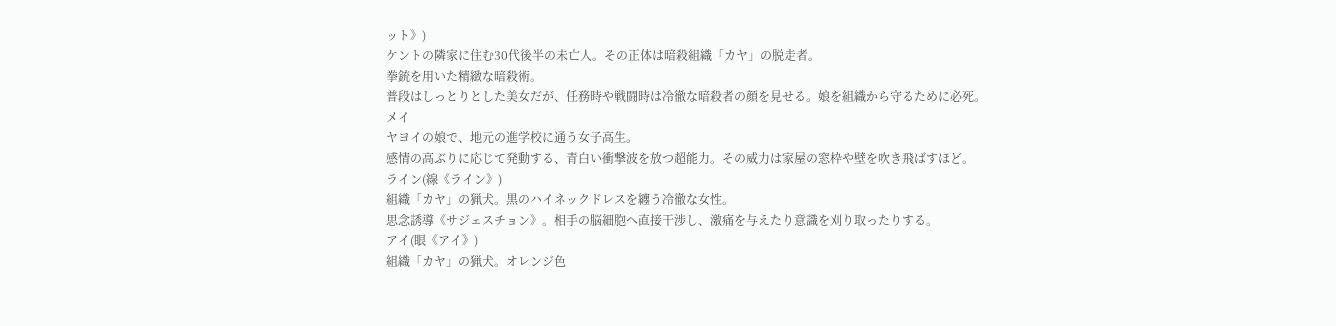ット》)
ケントの隣家に住む30代後半の未亡人。その正体は暗殺組織「カヤ」の脱走者。
拳銃を用いた精緻な暗殺術。
普段はしっとりとした美女だが、任務時や戦闘時は冷徹な暗殺者の顔を見せる。娘を組織から守るために必死。
メイ
ヤヨイの娘で、地元の進学校に通う女子高生。
感情の高ぶりに応じて発動する、青白い衝撃波を放つ超能力。その威力は家屋の窓枠や壁を吹き飛ばすほど。
ライン(線《ライン》)
組織「カヤ」の猟犬。黒のハイネックドレスを纏う冷徹な女性。
思念誘導《サジェスチョン》。相手の脳細胞へ直接干渉し、激痛を与えたり意識を刈り取ったりする。
アイ(眼《アイ》)
組織「カヤ」の猟犬。オレンジ色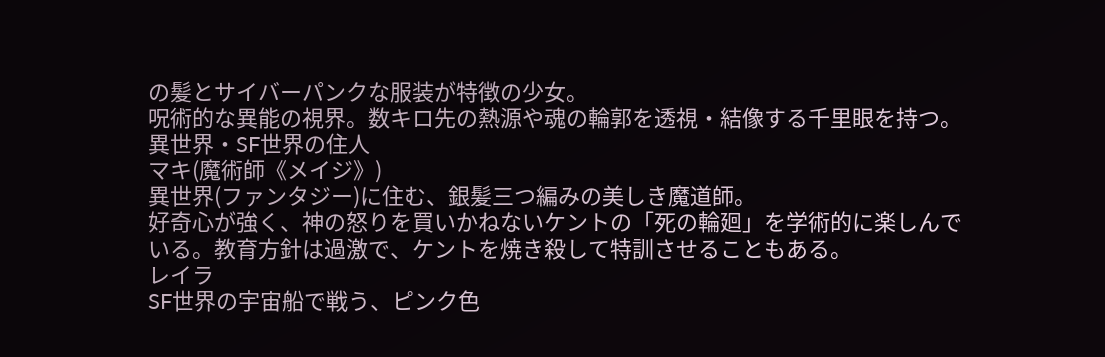の髪とサイバーパンクな服装が特徴の少女。
呪術的な異能の視界。数キロ先の熱源や魂の輪郭を透視・結像する千里眼を持つ。
異世界・SF世界の住人
マキ(魔術師《メイジ》)
異世界(ファンタジー)に住む、銀髪三つ編みの美しき魔道師。
好奇心が強く、神の怒りを買いかねないケントの「死の輪廻」を学術的に楽しんでいる。教育方針は過激で、ケントを焼き殺して特訓させることもある。
レイラ
SF世界の宇宙船で戦う、ピンク色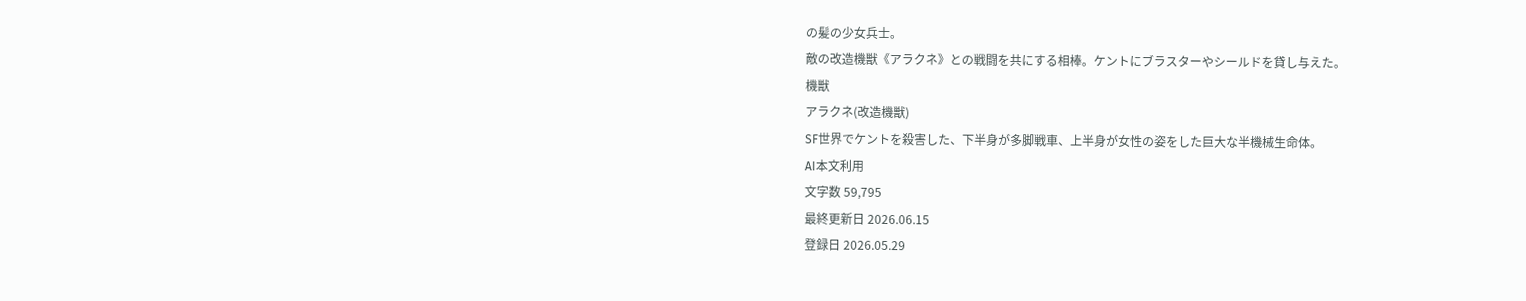の髪の少女兵士。
敵の改造機獣《アラクネ》との戦闘を共にする相棒。ケントにブラスターやシールドを貸し与えた。
機獣
アラクネ(改造機獣)
SF世界でケントを殺害した、下半身が多脚戦車、上半身が女性の姿をした巨大な半機械生命体。
AI本文利用
文字数 59,795
最終更新日 2026.06.15
登録日 2026.05.29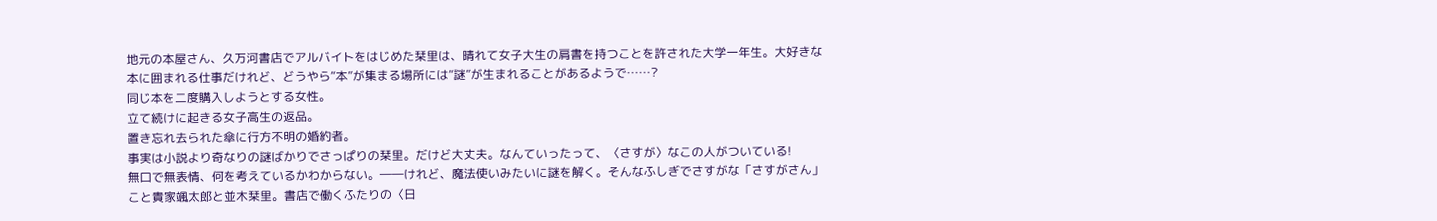地元の本屋さん、久万河書店でアルバイトをはじめた栞里は、晴れて女子大生の肩書を持つことを許された大学一年生。大好きな本に囲まれる仕事だけれど、どうやら“本”が集まる場所には“謎”が生まれることがあるようで……?
同じ本を二度購入しようとする女性。
立て続けに起きる女子高生の返品。
置き忘れ去られた傘に行方不明の婚約者。
事実は小説より奇なりの謎ばかりでさっぱりの栞里。だけど大丈夫。なんていったって、〈さすが〉なこの人がついている!
無口で無表情、何を考えているかわからない。――けれど、魔法使いみたいに謎を解く。そんなふしぎでさすがな「さすがさん」こと貴家颯太郎と並木栞里。書店で働くふたりの〈日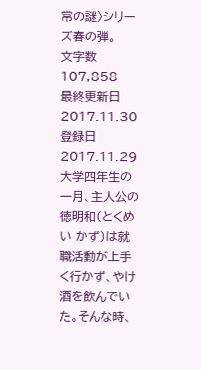常の謎〉シリーズ春の弾。
文字数 107,858
最終更新日 2017.11.30
登録日 2017.11.29
大学四年生の一月、主人公の徳明和(とくめい かず)は就職活動が上手く行かず、やけ酒を飲んでいた。そんな時、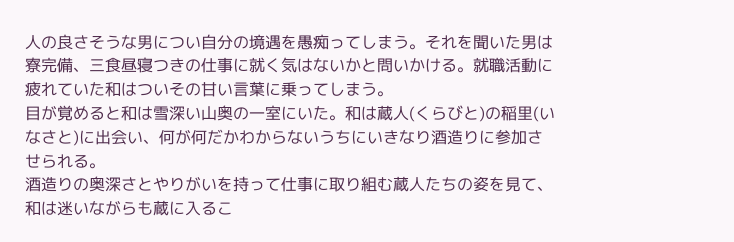人の良さそうな男につい自分の境遇を愚痴ってしまう。それを聞いた男は寮完備、三食昼寝つきの仕事に就く気はないかと問いかける。就職活動に疲れていた和はついその甘い言葉に乗ってしまう。
目が覚めると和は雪深い山奥の一室にいた。和は蔵人(くらびと)の稲里(いなさと)に出会い、何が何だかわからないうちにいきなり酒造りに参加させられる。
酒造りの奥深さとやりがいを持って仕事に取り組む蔵人たちの姿を見て、和は迷いながらも蔵に入るこ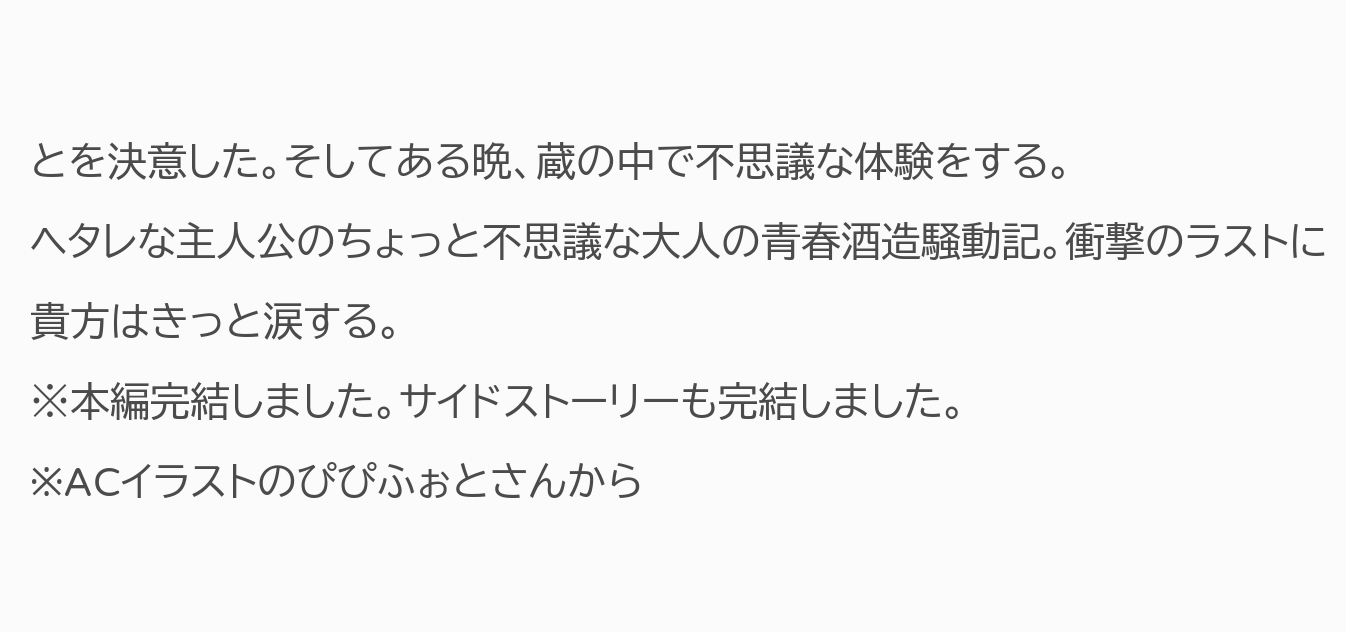とを決意した。そしてある晩、蔵の中で不思議な体験をする。
ヘタレな主人公のちょっと不思議な大人の青春酒造騒動記。衝撃のラストに貴方はきっと涙する。
※本編完結しました。サイドストーリーも完結しました。
※ACイラストのぴぴふぉとさんから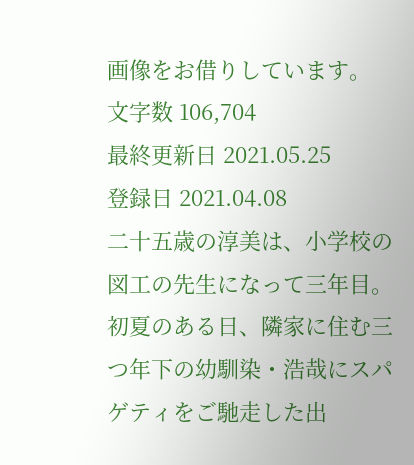画像をお借りしています。
文字数 106,704
最終更新日 2021.05.25
登録日 2021.04.08
二十五歳の淳美は、小学校の図工の先生になって三年目。
初夏のある日、隣家に住む三つ年下の幼馴染・浩哉にスパゲティをご馳走した出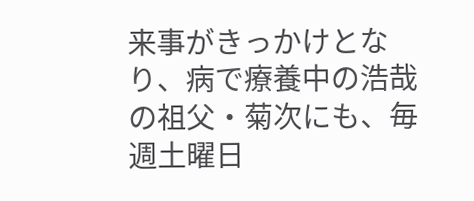来事がきっかけとなり、病で療養中の浩哉の祖父・菊次にも、毎週土曜日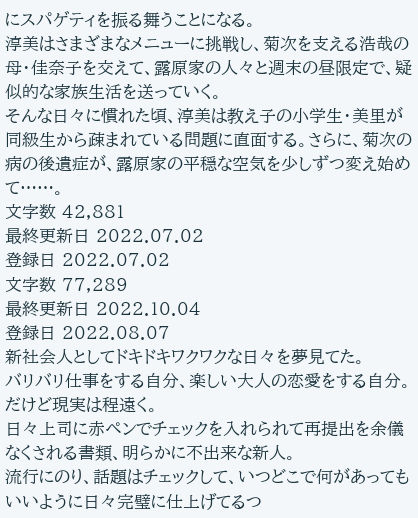にスパゲティを振る舞うことになる。
淳美はさまざまなメニューに挑戦し、菊次を支える浩哉の母・佳奈子を交えて、露原家の人々と週末の昼限定で、疑似的な家族生活を送っていく。
そんな日々に慣れた頃、淳美は教え子の小学生・美里が同級生から疎まれている問題に直面する。さらに、菊次の病の後遺症が、露原家の平穏な空気を少しずつ変え始めて……。
文字数 42,881
最終更新日 2022.07.02
登録日 2022.07.02
文字数 77,289
最終更新日 2022.10.04
登録日 2022.08.07
新社会人としてドキドキワクワクな日々を夢見てた。
バリバリ仕事をする自分、楽しい大人の恋愛をする自分。
だけど現実は程遠く。
日々上司に赤ペンでチェックを入れられて再提出を余儀なくされる書類、明らかに不出来な新人。
流行にのり、話題はチェックして、いつどこで何があってもいいように日々完璧に仕上げてるつ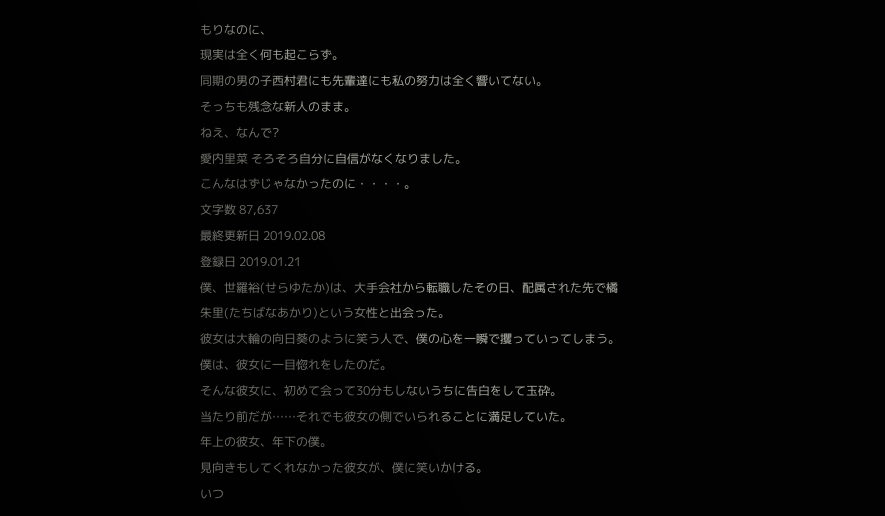もりなのに、
現実は全く何も起こらず。
同期の男の子西村君にも先輩達にも私の努力は全く響いてない。
そっちも残念な新人のまま。
ねえ、なんで?
愛内里菜 そろそろ自分に自信がなくなりました。
こんなはずじゃなかったのに・・・・。
文字数 87,637
最終更新日 2019.02.08
登録日 2019.01.21
僕、世羅裕(せらゆたか)は、大手会社から転職したその日、配属された先で橘朱里(たちばなあかり)という女性と出会った。
彼女は大輪の向日葵のように笑う人で、僕の心を一瞬で攫っていってしまう。
僕は、彼女に一目惚れをしたのだ。
そんな彼女に、初めて会って30分もしないうちに告白をして玉砕。
当たり前だが……それでも彼女の側でいられることに満足していた。
年上の彼女、年下の僕。
見向きもしてくれなかった彼女が、僕に笑いかける。
いつ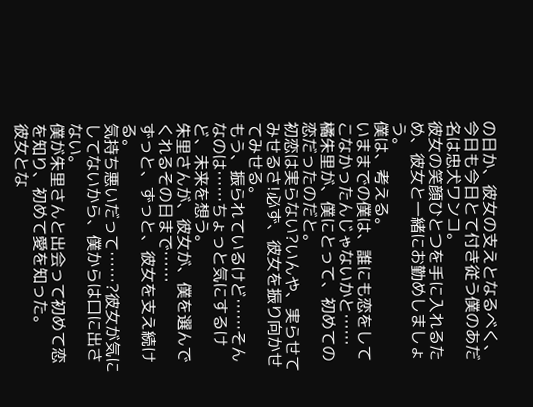の日か、彼女の支えとなるべく、今日も今日とて付き従う僕のあだ名は忠犬ワンコ。
彼女の笑顔ひとつを手に入れるため、彼女と一緒にお勤めしましょう。
僕は、考える。
いままでの僕は、誰にも恋をしてこなかったんじゃないかと……
橘朱里が、僕にとって、初めての恋だったのだと。
初恋は実らない?いんや、実らせてみせるさ!必ず、彼女を振り向かせてみせる。
もう、振られているけど……そんなのは……ちょっと気にするけど、未来を想う。
朱里さんが、彼女が、僕を選んでくれるその日まで……
ずっと、ずっと、彼女を支え続ける。
気持ち悪いだって……?彼女が気にしてないから、僕からは口に出さない。
僕が朱里さんと出会って初めて恋を知り、初めて愛を知った。
彼女とな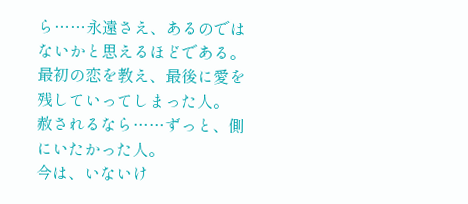ら……永遠さえ、あるのではないかと思えるほどである。
最初の恋を教え、最後に愛を残していってしまった人。
赦されるなら……ずっと、側にいたかった人。
今は、いないけ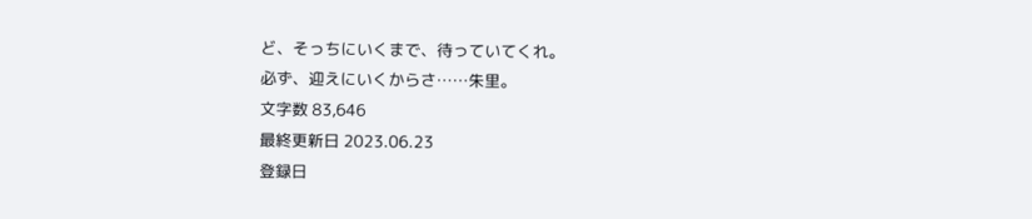ど、そっちにいくまで、待っていてくれ。
必ず、迎えにいくからさ……朱里。
文字数 83,646
最終更新日 2023.06.23
登録日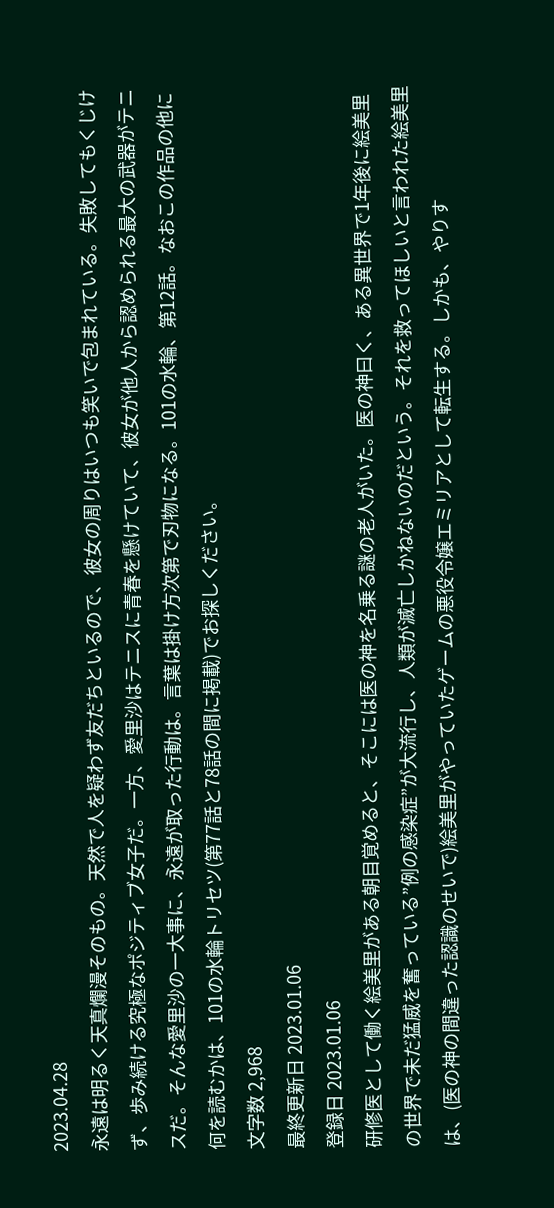2023.04.28
永遠は明るく天真爛漫そのもの。天然で人を疑わず友だちといるので、彼女の周りはいつも笑いで包まれている。失敗してもくじけず、歩み続ける究極なポジティブ女子だ。一方、愛里沙はテニスに青春を懸けていて、彼女が他人から認められる最大の武器がテニスだ。そんな愛里沙の一大事に、永遠が取った行動は。言葉は掛け方次第で刃物になる。101の水輪、第12話。なおこの作品の他に何を読むかは、101の水輪トリセツ(第77話と78話の間に掲載)でお探しください。
文字数 2,968
最終更新日 2023.01.06
登録日 2023.01.06
研修医として働く絵美里がある朝目覚めると、そこには医の神を名乗る謎の老人がいた。医の神曰く、ある異世界で1年後に絵美里の世界で未だ猛威を奮っている”例の感染症”が大流行し、人類が滅亡しかねないのだという。それを救ってほしいと言われた絵美里は、(医の神の間違った認識のせいで)絵美里がやっていたゲームの悪役令嬢エミリアとして転生する。しかも、やりす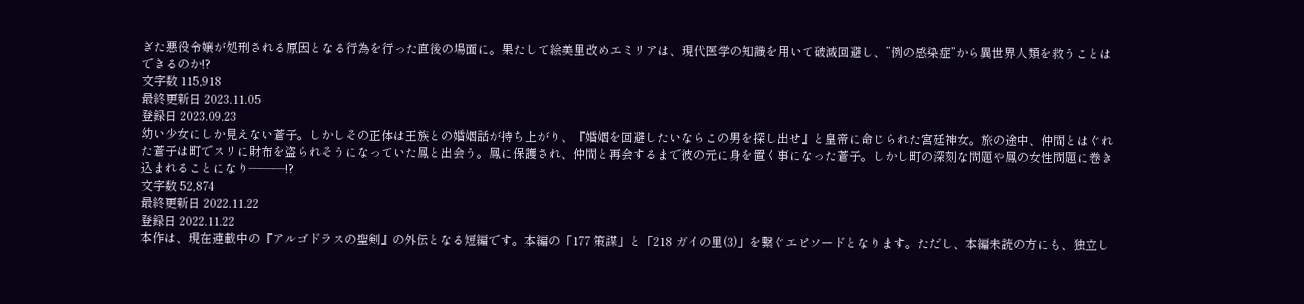ぎた悪役令嬢が処刑される原因となる行為を行った直後の場面に。果たして絵美里改めエミリアは、現代医学の知識を用いて破滅回避し、”例の感染症”から異世界人類を救うことはできるのか!?
文字数 115,918
最終更新日 2023.11.05
登録日 2023.09.23
幼い少女にしか見えない蒼子。しかしその正体は王族との婚姻話が持ち上がり、『婚姻を回避したいならこの男を探し出せ』と皇帝に命じられた宮廷神女。旅の途中、仲間とはぐれた蒼子は町でスリに財布を盗られそうになっていた鳳と出会う。鳳に保護され、仲間と再会するまで彼の元に身を置く事になった蒼子。しかし町の深刻な問題や鳳の女性問題に巻き込まれることになり―――!?
文字数 52,874
最終更新日 2022.11.22
登録日 2022.11.22
本作は、現在連載中の『アルゴドラスの聖剣』の外伝となる短編です。本編の「177 策謀」と「218 ガイの里(3)」を繋ぐエピソードとなります。ただし、本編未読の方にも、独立し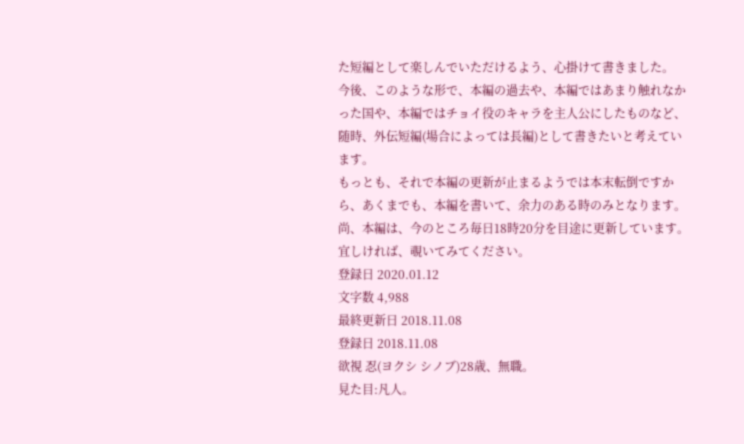た短編として楽しんでいただけるよう、心掛けて書きました。
今後、このような形で、本編の過去や、本編ではあまり触れなかった国や、本編ではチョイ役のキャラを主人公にしたものなど、随時、外伝短編(場合によっては長編)として書きたいと考えています。
もっとも、それで本編の更新が止まるようでは本末転倒ですから、あくまでも、本編を書いて、余力のある時のみとなります。
尚、本編は、今のところ毎日18時20分を目途に更新しています。宜しければ、覗いてみてください。
登録日 2020.01.12
文字数 4,988
最終更新日 2018.11.08
登録日 2018.11.08
欲視 忍(ヨクシ シノブ)28歳、無職。
見た目:凡人。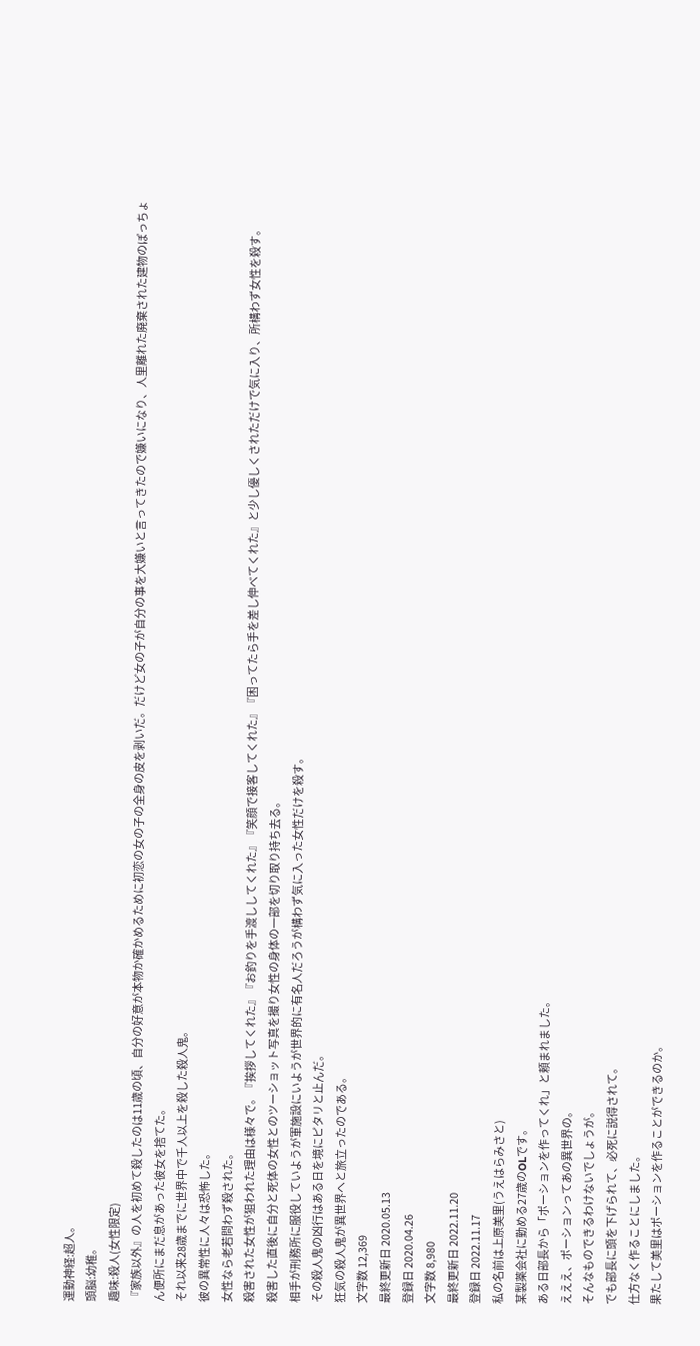運動神経:超人。
頭脳:幼稚。
趣味:殺人(女性限定)
『家族以外』の人を初めて殺したのは11歳の頃、自分の好意が本物か確かめるために初恋の女の子の全身の皮を剥いだ。だけど女の子が自分の事を大嫌いと言ってきたので嫌いになり、人里離れた廃棄された建物のぽっちょん便所にまだ息があった彼女を捨てた。
それ以来28歳までに世界中で千人以上を殺した殺人鬼。
彼の異常性に人々は恐怖した。
女性なら老若問わず殺された。
殺害された女性が狙われた理由は様々で。『挨拶してくれた』『お釣りを手渡ししてくれた』『笑顔で接客してくれた』『困ってたら手を差し伸べてくれた』と少し優しくされただけで気に入り、所構わず女性を殺す。
殺害した直後に自分と死体の女性とのツーショット写真を撮り女性の身体の一部を切り取り持ち去る。
相手が刑務所に服役していようが軍施設にいようが世界的に有名人だろうが構わず気に入った女性だけを殺す。
その殺人鬼の凶行はある日を境にピタリと止んだ。
狂気の殺人鬼が異世界へと旅立ったのである。
文字数 12,369
最終更新日 2020.05.13
登録日 2020.04.26
文字数 8,980
最終更新日 2022.11.20
登録日 2022.11.17
私の名前は上原美里(うえはらみさと)
某製薬会社に勤める27歳のOLです。
ある日部長から「ポーションを作ってくれ」と頼まれました。
えええ、ポーションってあの異世界の。
そんなものできるわけないでしょうが。
でも部長に頭を下げられて、必死に説得されて。
仕方なく作ることにしました。
果たして美里はポーションを作ることができるのか。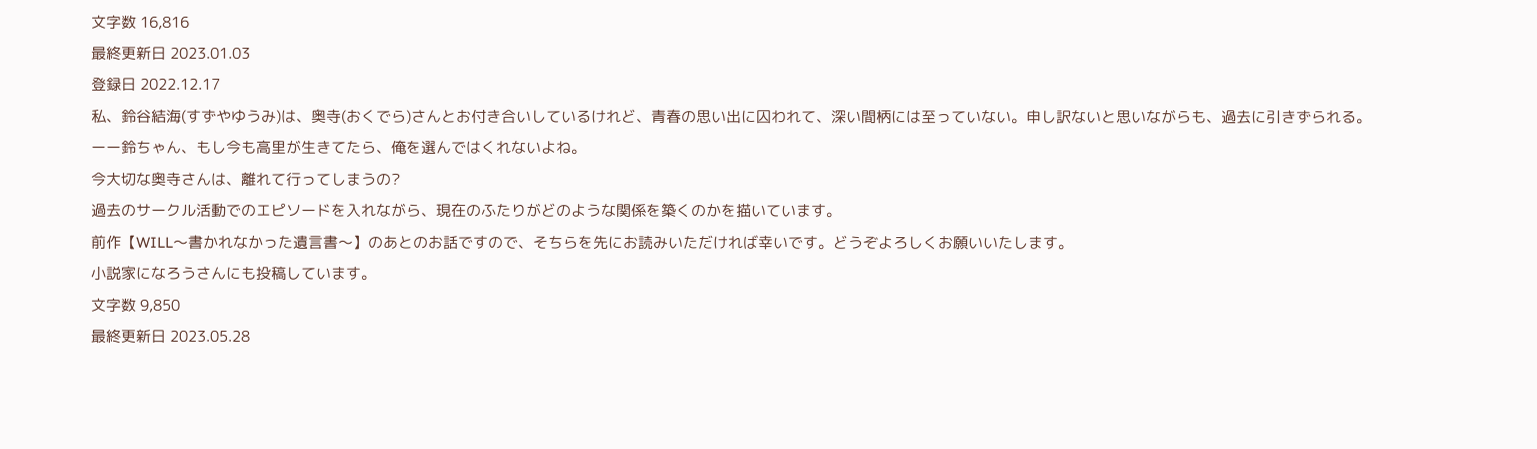文字数 16,816
最終更新日 2023.01.03
登録日 2022.12.17
私、鈴谷結海(すずやゆうみ)は、奥寺(おくでら)さんとお付き合いしているけれど、青春の思い出に囚われて、深い間柄には至っていない。申し訳ないと思いながらも、過去に引きずられる。
ーー鈴ちゃん、もし今も高里が生きてたら、俺を選んではくれないよね。
今大切な奥寺さんは、離れて行ってしまうの?
過去のサークル活動でのエピソードを入れながら、現在のふたりがどのような関係を築くのかを描いています。
前作【WILL〜書かれなかった遺言書〜】のあとのお話ですので、そちらを先にお読みいただければ幸いです。どうぞよろしくお願いいたします。
小説家になろうさんにも投稿しています。
文字数 9,850
最終更新日 2023.05.28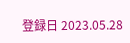登録日 2023.05.28